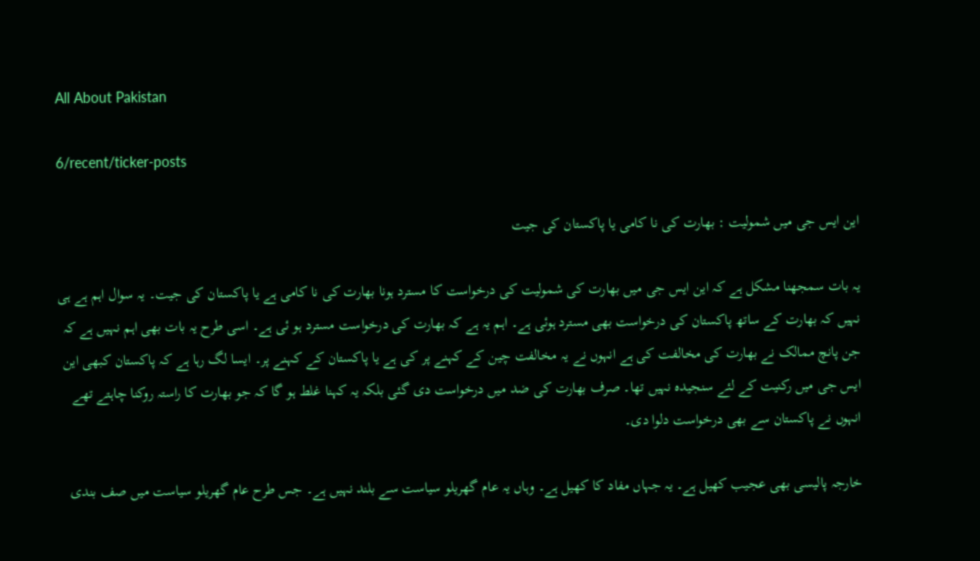All About Pakistan

6/recent/ticker-posts

این ایس جی میں شمولیت : بھارت کی نا کامی یا پاکستان کی جیت

یہ بات سمجھنا مشکل ہے کہ این ایس جی میں بھارت کی شمولیت کی درخواست کا مسترد ہونا بھارت کی نا کامی ہے یا پاکستان کی جیت۔ یہ سوال اہم ہے ہی نہیں کہ بھارت کے ساتھ پاکستان کی درخواست بھی مسترد ہوئی ہے۔ اہم یہ ہے کہ بھارت کی درخواست مسترد ہو ئی ہے۔ اسی طرح یہ بات بھی اہم نہیں ہے کہ جن پانچ ممالک نے بھارت کی مخالفت کی ہے انہوں نے یہ مخالفت چین کے کہنے پر کی ہے یا پاکستان کے کہنے پر۔ ایسا لگ رہا ہے کہ پاکستان کبھی این ایس جی میں رکنیت کے لئے سنجیدہ نہیں تھا۔ صرف بھارت کی ضد میں درخواست دی گئی بلکہ یہ کہنا غلط ہو گا کہ جو بھارت کا راستہ روکنا چاہتے تھے انہوں نے پاکستان سے بھی درخواست دلوا دی۔

خارجہ پالیسی بھی عجیب کھیل ہے۔ یہ جہاں مفاد کا کھیل ہے۔ وہاں یہ عام گھریلو سیاست سے بلند نہیں ہے۔ جس طرح عام گھریلو سیاست میں صف بندی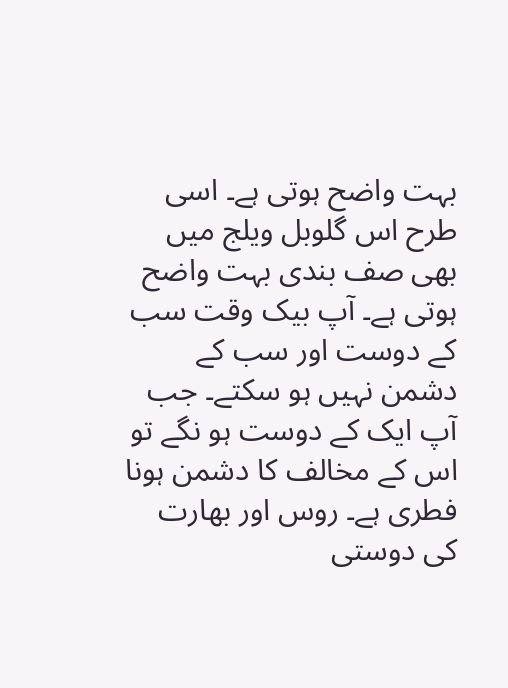بہت واضح ہوتی ہے۔ اسی طرح اس گلوبل ویلج میں بھی صف بندی بہت واضح ہوتی ہے۔ آپ بیک وقت سب کے دوست اور سب کے دشمن نہیں ہو سکتے۔ جب آپ ایک کے دوست ہو نگے تو اس کے مخالف کا دشمن ہونا فطری ہے۔ روس اور بھارت کی دوستی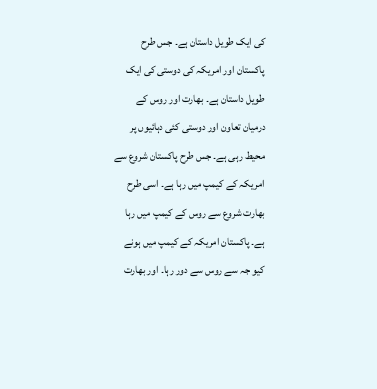کی ایک طویل داستان ہے۔ جس طرح پاکستان اور امریکہ کی دوستی کی ایک طویل داستان ہے۔ بھارت اور روس کے درمیان تعاون اور دوستی کئی دہائیوں پر محیط رہی ہے۔ جس طرح پاکستان شروع سے امریکہ کے کیمپ میں رہا ہے۔ اسی طرح بھارت شروع سے روس کے کیمپ میں رہا ہے۔ پاکستان امریکہ کے کیمپ میں ہونے کیو جہ سے روس سے دور رہا۔ اور بھارت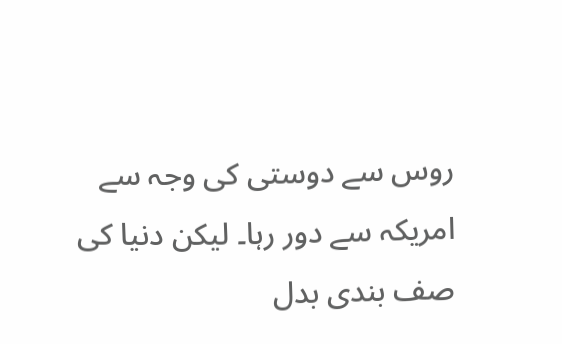روس سے دوستی کی وجہ سے امریکہ سے دور رہا۔ لیکن دنیا کی صف بندی بدل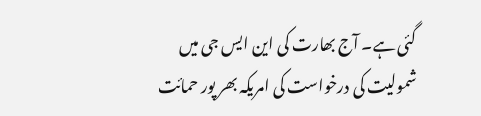گئی ہے۔ آج بھارت کی این ایس جی میں شمولیت کی درخواست کی امریکہ بھر پور حمائت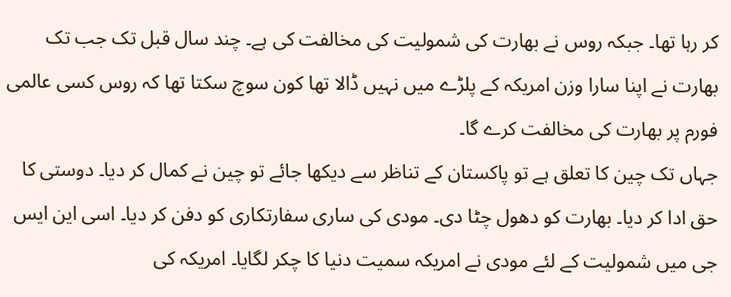کر رہا تھا۔ جبکہ روس نے بھارت کی شمولیت کی مخالفت کی ہے۔ چند سال قبل تک جب تک بھارت نے اپنا سارا وزن امریکہ کے پلڑے میں نہیں ڈالا تھا کون سوچ سکتا تھا کہ روس کسی عالمی فورم پر بھارت کی مخالفت کرے گا۔
جہاں تک چین کا تعلق ہے تو پاکستان کے تناظر سے دیکھا جائے تو چین نے کمال کر دیا۔ دوستی کا حق ادا کر دیا۔ بھارت کو دھول چٹا دی۔ مودی کی ساری سفارتکاری کو دفن کر دیا۔ اسی این ایس جی میں شمولیت کے لئے مودی نے امریکہ سمیت دنیا کا چکر لگایا۔ امریکہ کی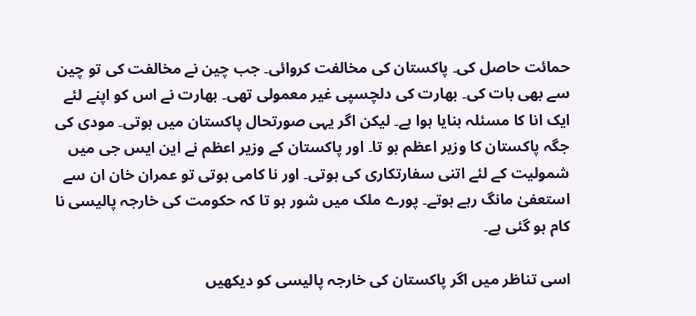حمائت حاصل کی۔ پاکستان کی مخالفت کروائی۔ جب چین نے مخالفت کی تو چین سے بھی بات کی۔ بھارت کی دلچسپی غیر معمولی تھی۔ بھارت نے اس کو اپنے لئے ایک انا کا مسئلہ بنایا ہوا ہے۔ لیکن اگر یہی صورتحال پاکستان میں ہوتی۔ مودی کی جگہ پاکستان کا وزیر اعظم ہو تا۔ اور پاکستان کے وزیر اعظم نے این ایس جی میں شمولیت کے لئے اتنی سفارتکاری کی ہوتی۔ اور نا کامی ہوتی تو عمران خان ان سے استعفیٰ مانگ رہے ہوتے۔ پورے ملک میں شور ہو تا کہ حکومت کی خارجہ پالیسی نا کام ہو گئی ہے۔

اسی تناظر میں اگر پاکستان کی خارجہ پالیسی کو دیکھیں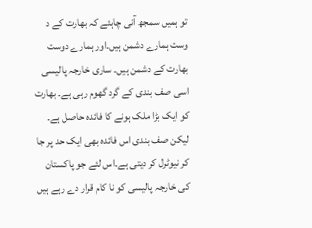تو ہمیں سمجھ آنی چاہئے کہ بھارت کے د وست ہمارے دشمن ہیں۔اور ہمارے دوست بھارت کے دشمن ہیں۔ ساری خارجہ پالیسی اسی صف بندی کے گرد گھوم رہی ہے۔ بھارت کو ایک بڑا ملک ہونے کا فائدہ حاصل ہے۔ لیکن صف بندی اس فائدہ بھی ایک حد پر جا کر نیوٹرل کر دیتی ہے۔اس لئے جو پاکستان کی خارجہ پالیسی کو نا کام قرار دے رہے ہیں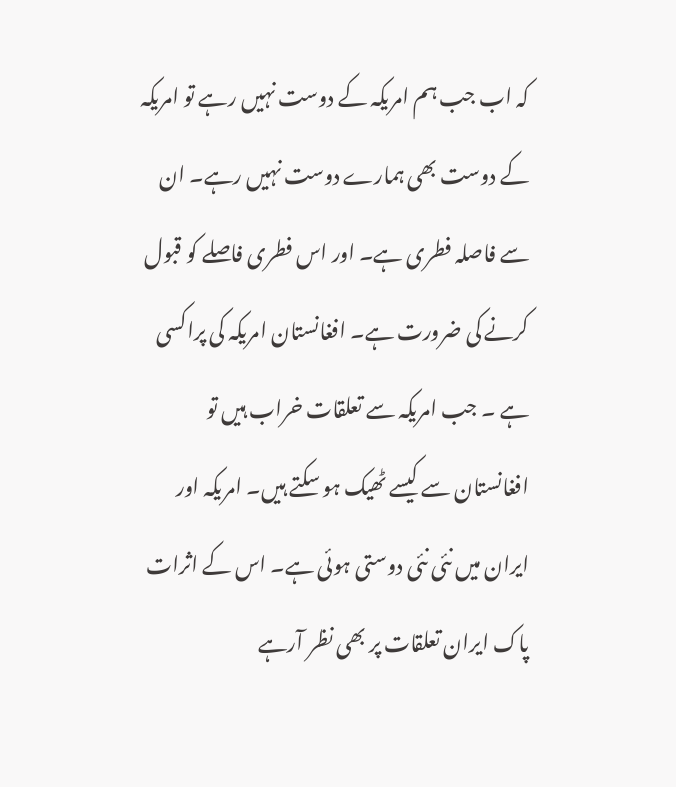کہ اب جب ہم امریکہ کے دوست نہیں رہے تو امریکہ کے دوست بھی ہمارے دوست نہیں رہے۔ ان سے فاصلہ فطری ہے۔ اور اس فطری فاصلے کو قبول کرنے کی ضرورت ہے۔ افغانستان امریکہ کی پراکسی ہے ۔ جب امریکہ سے تعلقات خراب ہیں تو افغانستان سے کیسے ٹھیک ہو سکتے ہیں۔ امریکہ اور ایران میں نئی نئی دوستی ہوئی ہے۔ اس کے اثرات پاک ایران تعلقات پر بھی نظر آرہے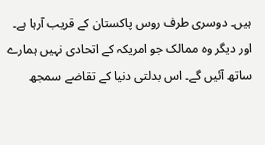ہیں۔ دوسری طرف روس پاکستان کے قریب آرہا ہے۔ اور دیگر وہ ممالک جو امریکہ کے اتحادی نہیں ہمارے ساتھ آئیں گے۔ اس بدلتی دنیا کے تقاضے سمجھ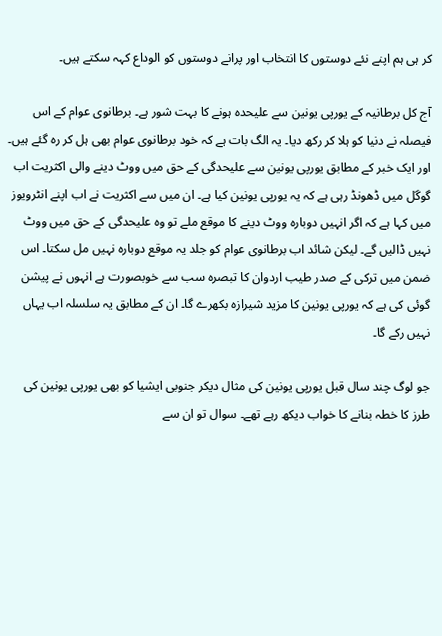کر ہی ہم اپنے نئے دوستوں کا انتخاب اور پرانے دوستوں کو الوداع کہہ سکتے ہیں۔

آج کل برطانیہ کے یورپی یونین سے علیحدہ ہونے کا بہت شور ہے۔ برطانوی عوام کے اس فیصلہ نے دنیا کو ہلا کر رکھ دیا۔ یہ الگ بات ہے کہ خود برطانوی عوام بھی ہل کر رہ گئے ہیں۔ اور ایک خبر کے مطابق یورپی یونین سے علیحدگی کے حق میں ووٹ دینے والی اکثریت اب گوگل میں ڈھونڈ رہی ہے کہ یہ یورپی یونین کیا ہے۔ ان میں سے اکثریت نے اب اپنے انٹرویوز میں کہا ہے کہ اگر انہیں دوبارہ ووٹ دینے کا موقع ملے تو وہ علیحدگی کے حق میں ووٹ نہیں ڈالیں گے۔ لیکن شائد اب برطانوی عوام کو جلد یہ موقع دوبارہ نہیں مل سکتا۔ اس ضمن میں ترکی کے صدر طیب اردوان کا تبصرہ سب سے خوبصورت ہے انہوں نے پیشن گوئی کی ہے کہ یورپی یونین کا مزید شیرازہ بکھرے گا۔ ان کے مطابق یہ سلسلہ اب یہاں نہیں رکے گا۔

جو لوگ چند سال قبل یورپی یونین کی مثال دیکر جنوبی ایشیا کو بھی یورپی یونین کی طرز کا خطہ بنانے کا خواب دیکھ رہے تھے۔ سوال تو ان سے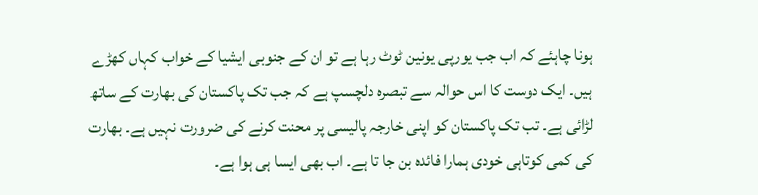ہونا چاہئے کہ اب جب یورپی یونین ٹوٹ رہا ہے تو ان کے جنوبی ایشیا کے خواب کہاں کھڑے ہیں۔ ایک دوست کا اس حوالہ سے تبصرہ دلچسپ ہے کہ جب تک پاکستان کی بھارت کے ساتھ لڑائی ہے۔ تب تک پاکستان کو اپنی خارجہ پالیسی پر محنت کرنے کی ضرورت نہیں ہے۔ بھارت کی کمی کوتاہی خودی ہمارا فائدہ بن جا تا ہے۔ اب بھی ایسا ہی ہوا ہے۔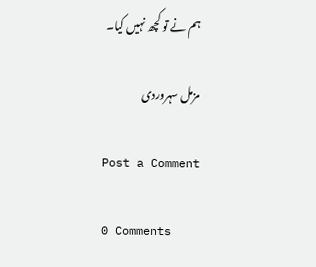ہم نے تو کچھ نہیں کیا۔

مزمل سہروردی

Post a Comment

0 Comments